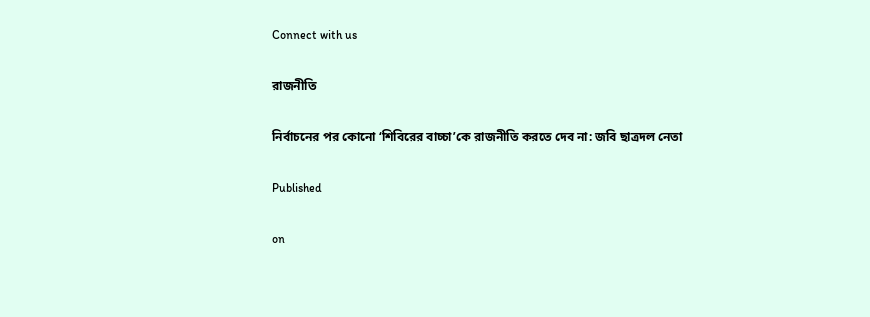Connect with us

রাজনীতি

নির্বাচনের পর কোনো ‘শিবিরের বাচ্চা’কে রাজনীতি করতে দেব না: জবি ছাত্রদল নেতা

Published

on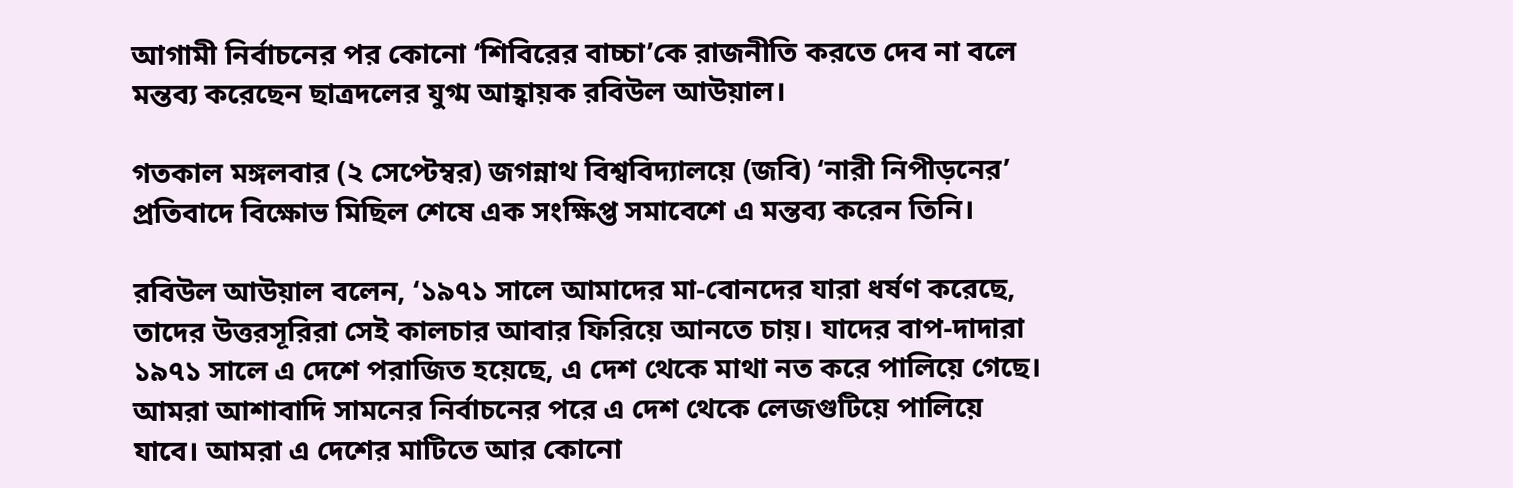আগামী নির্বাচনের পর কোনো ‘শিবিরের বাচ্চা’কে রাজনীতি করতে দেব না বলে মন্তব্য করেছেন ছাত্রদলের যুগ্ম আহ্বায়ক রবিউল আউয়াল।

গতকাল মঙ্গলবার (২ সেপ্টেম্বর) জগন্নাথ বিশ্ববিদ্যালয়ে (জবি) ‘নারী নিপীড়নের’ প্রতিবাদে বিক্ষোভ মিছিল শেষে এক সংক্ষিপ্ত সমাবেশে এ মন্তব্য করেন তিনি।

রবিউল আউয়াল বলেন, ‘১৯৭১ সালে আমাদের মা-বোনদের যারা ধর্ষণ করেছে, তাদের উত্তরসূরিরা সেই কালচার আবার ফিরিয়ে আনতে চায়। যাদের বাপ-দাদারা ১৯৭১ সালে এ দেশে পরাজিত হয়েছে, এ দেশ থেকে মাথা নত করে পালিয়ে গেছে। আমরা আশাবাদি সামনের নির্বাচনের পরে এ দেশ থেকে লেজগুটিয়ে পালিয়ে যাবে। আমরা এ দেশের মাটিতে আর কোনো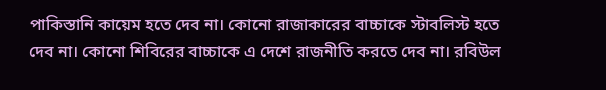পাকিস্তানি কায়েম হতে দেব না। কোনো রাজাকারের বাচ্চাকে স্টাবলিস্ট হতে দেব না। কোনো শিবিরের বাচ্চাকে এ দেশে রাজনীতি করতে দেব না। রবিউল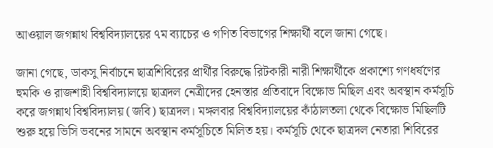আওয়াল জগন্নাথ বিশ্ববিদ্যালয়ের ৭ম ব্যাচের ও গণিত বিভাগের শিক্ষার্থী বলে জানা গেছে।

জানা গেছে, ডাকসু নির্বাচনে ছাত্রশিবিরের প্রার্থীর বিরুদ্ধে রিটকারী নারী শিক্ষার্থীকে প্রকাশ্যে গণধর্ষণের হুমকি ও রাজশাহী বিশ্ববিদ্যালয়ে ছাত্রদল নেত্রীদের হেনস্তার প্রতিবাদে বিক্ষোভ মিছিল এবং অবস্থান কর্মসূচি করে জগন্নাথ বিশ্ববিদ্যালয় (জবি) ছাত্রদল। মঙ্গলবার বিশ্ববিদ্যালয়ের কাঁঠালতলা থেকে বিক্ষোভ মিছিলটি শুরু হয়ে ভিসি ভবনের সামনে অবস্থান কর্মসূচিতে মিলিত হয়। কর্মসূচি থেকে ছাত্রদল নেতারা শিবিরের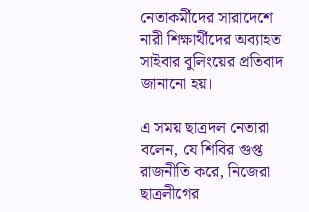নেতাকর্মীদের সারাদেশে নারী শিক্ষার্থীদের অব্যাহত সাইবার বুলিংয়ের প্রতিবাদ জানানো হয়।

এ সময় ছাত্রদল নেতারা বলেন, যে শিবির গুপ্ত রাজনীতি করে, নিজেরা ছাত্রলীগের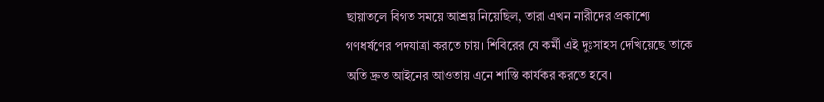ছায়াতলে বিগত সময়ে আশ্রয় নিয়েছিল, তারা এখন নারীদের প্রকাশ্যে গণধর্ষণের পদযাত্রা করতে চায়। শিবিরের যে কর্মী এই দুঃসাহস দেখিয়েছে তাকে অতি দ্রুত আইনের আওতায় এনে শাস্তি কার্যকর করতে হবে।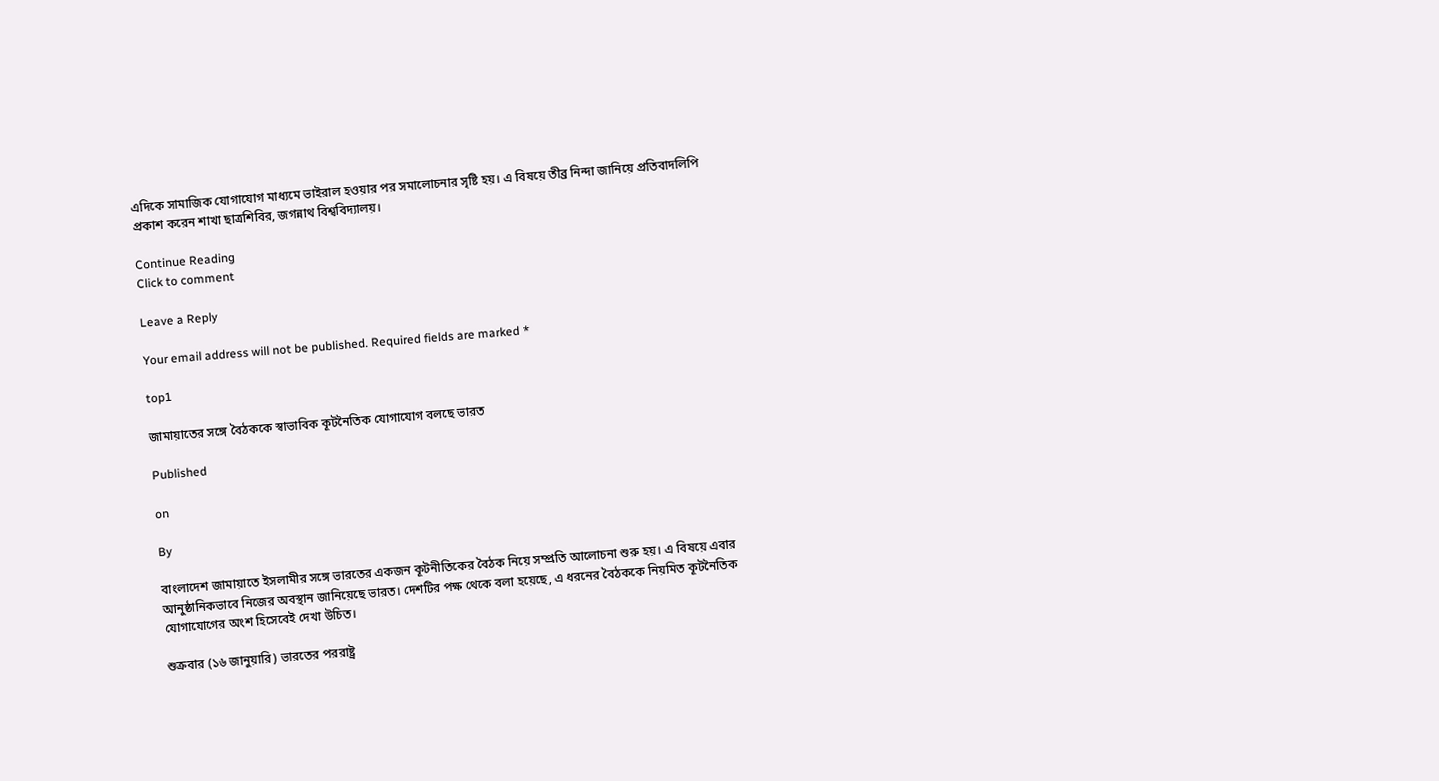এদিকে সামাজিক যোগাযোগ মাধ্যমে ভাইরাল হওয়ার পর সমালোচনার সৃষ্টি হয়। এ বিষয়ে তীব্র নিন্দা জানিয়ে প্রতিবাদলিপি প্রকাশ করেন শাখা ছাত্রশিবির, জগন্নাথ বিশ্ববিদ্যালয়।

Continue Reading
Click to comment

Leave a Reply

Your email address will not be published. Required fields are marked *

top1

জামায়াতের সঙ্গে বৈঠককে স্বাভাবিক কূটনৈতিক যোগাযোগ বলছে ভারত

Published

on

By

বাংলাদেশ জামায়াতে ইসলামীর সঙ্গে ভারতের একজন কূটনীতিকের বৈঠক নিয়ে সম্প্রতি আলোচনা শুরু হয়। এ বিষয়ে এবার আনুষ্ঠানিকভাবে নিজের অবস্থান জানিয়েছে ভারত। দেশটির পক্ষ থেকে বলা হয়েছে, এ ধরনের বৈঠককে নিয়মিত কূটনৈতিক যোগাযোগের অংশ হিসেবেই দেখা উচিত।

শুক্রবার (১৬ জানুয়ারি) ভারতের পররাষ্ট্র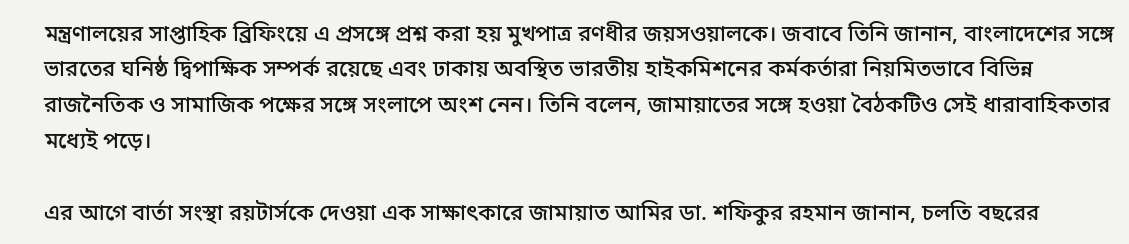মন্ত্রণালয়ের সাপ্তাহিক ব্রিফিংয়ে এ প্রসঙ্গে প্রশ্ন করা হয় মুখপাত্র রণধীর জয়সওয়ালকে। জবাবে তিনি জানান, বাংলাদেশের সঙ্গে ভারতের ঘনিষ্ঠ দ্বিপাক্ষিক সম্পর্ক রয়েছে এবং ঢাকায় অবস্থিত ভারতীয় হাইকমিশনের কর্মকর্তারা নিয়মিতভাবে বিভিন্ন রাজনৈতিক ও সামাজিক পক্ষের সঙ্গে সংলাপে অংশ নেন। তিনি বলেন, জামায়াতের সঙ্গে হওয়া বৈঠকটিও সেই ধারাবাহিকতার মধ্যেই পড়ে।

এর আগে বার্তা সংস্থা রয়টার্সকে দেওয়া এক সাক্ষাৎকারে জামায়াত আমির ডা. শফিকুর রহমান জানান, চলতি বছরের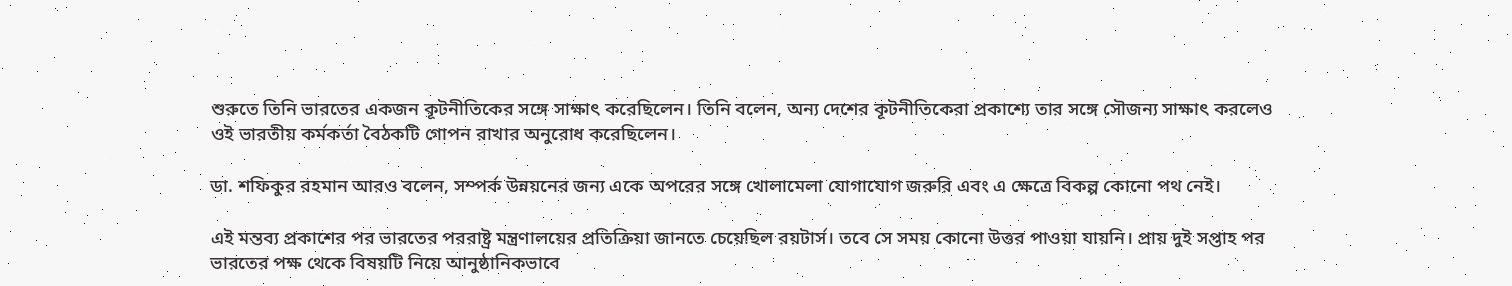শুরুতে তিনি ভারতের একজন কূটনীতিকের সঙ্গে সাক্ষাৎ করেছিলেন। তিনি বলেন, অন্য দেশের কূটনীতিকেরা প্রকাশ্যে তার সঙ্গে সৌজন্য সাক্ষাৎ করলেও ওই ভারতীয় কর্মকর্তা বৈঠকটি গোপন রাখার অনুরোধ করেছিলেন।

ডা. শফিকুর রহমান আরও বলেন, সম্পর্ক উন্নয়নের জন্য একে অপরের সঙ্গে খোলামেলা যোগাযোগ জরুরি এবং এ ক্ষেত্রে বিকল্প কোনো পথ নেই।

এই মন্তব্য প্রকাশের পর ভারতের পররাষ্ট্র মন্ত্রণালয়ের প্রতিক্রিয়া জানতে চেয়েছিল রয়টার্স। তবে সে সময় কোনো উত্তর পাওয়া যায়নি। প্রায় দুই সপ্তাহ পর ভারতের পক্ষ থেকে বিষয়টি নিয়ে আনুষ্ঠানিকভাবে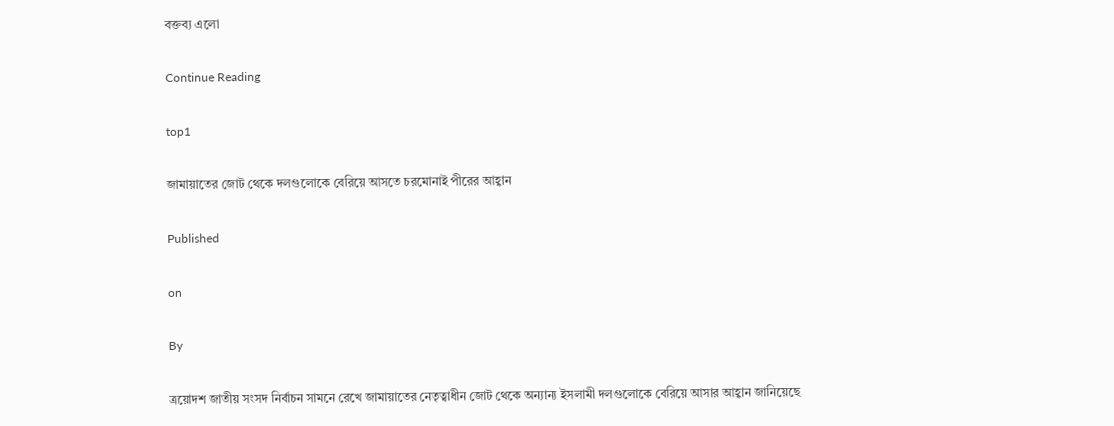বক্তব্য এলো

Continue Reading

top1

জামায়াতের জোট থেকে দলগুলোকে বেরিয়ে আসতে চরমোনাই পীরের আহ্বান

Published

on

By

ত্রয়োদশ জাতীয় সংসদ নির্বাচন সামনে রেখে জামায়াতের নেতৃত্বাধীন জোট থেকে অন্যান্য ইসলামী দলগুলোকে বেরিয়ে আসার আহ্বান জানিয়েছে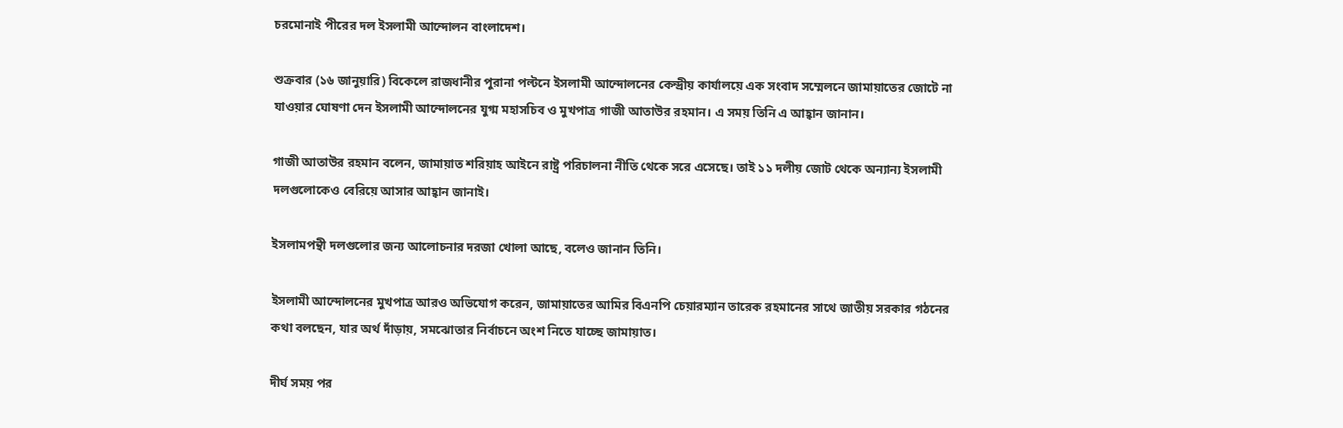চরমোনাই পীরের দল ইসলামী আন্দোলন বাংলাদেশ।

শুক্রবার (১৬ জানুয়ারি) বিকেলে রাজধানীর পুরানা পল্টনে ইসলামী আন্দোলনের কেন্দ্রীয় কার্যালয়ে এক সংবাদ সম্মেলনে জামায়াতের জোটে না যাওয়ার ঘোষণা দেন ইসলামী আন্দোলনের যুগ্ম মহাসচিব ও মুখপাত্র গাজী আতাউর রহমান। এ সময় তিনি এ আহ্বান জানান।

গাজী আতাউর রহমান বলেন, জামায়াত শরিয়াহ আইনে রাষ্ট্র পরিচালনা নীতি থেকে সরে এসেছে। তাই ১১ দলীয় জোট থেকে অন্যান্য ইসলামী দলগুলোকেও বেরিয়ে আসার আহ্বান জানাই।

ইসলামপন্থী দলগুলোর জন্য আলোচনার দরজা খোলা আছে, বলেও জানান তিনি।

ইসলামী আন্দোলনের মুখপাত্র আরও অভিযোগ করেন, জামায়াতের আমির বিএনপি চেয়ারম্যান তারেক রহমানের সাথে জাতীয় সরকার গঠনের কথা বলছেন, যার অর্থ দাঁড়ায়, সমঝোতার নির্বাচনে অংশ নিতে যাচ্ছে জামায়াত।

দীর্ঘ সময় পর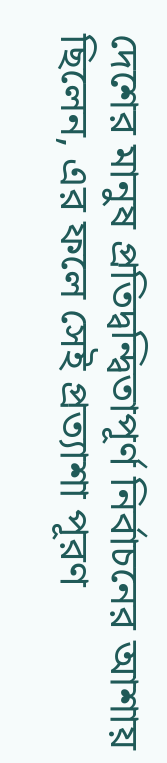দেশের মানুষ প্রতিদ্বন্দ্বিতাপূর্ণ নির্বাচনের আশায় ছিলেন, এর ফলে সেই প্রত্যাশা পূরণ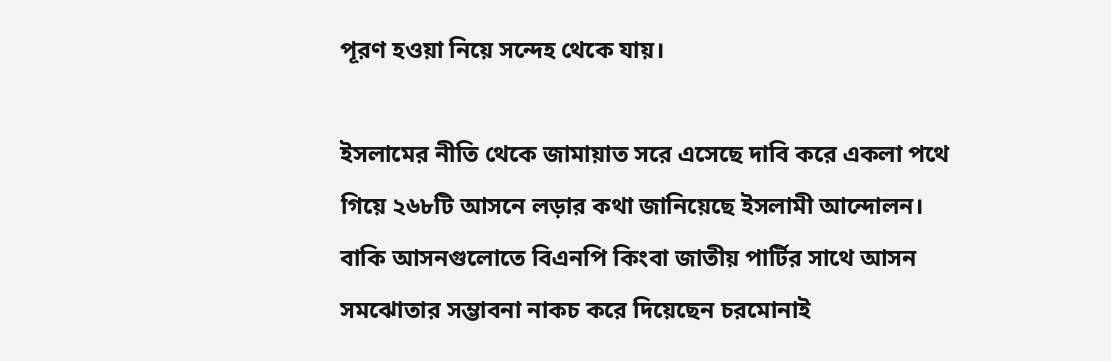পূরণ হওয়া নিয়ে সন্দেহ থেকে যায়।

ইসলামের নীতি থেকে জামায়াত সরে এসেছে দাবি করে একলা পথে গিয়ে ২৬৮টি আসনে লড়ার কথা জানিয়েছে ইসলামী আন্দোলন।
বাকি আসনগুলোতে বিএনপি কিংবা জাতীয় পার্টির সাথে আসন সমঝোতার সম্ভাবনা নাকচ করে দিয়েছেন চরমোনাই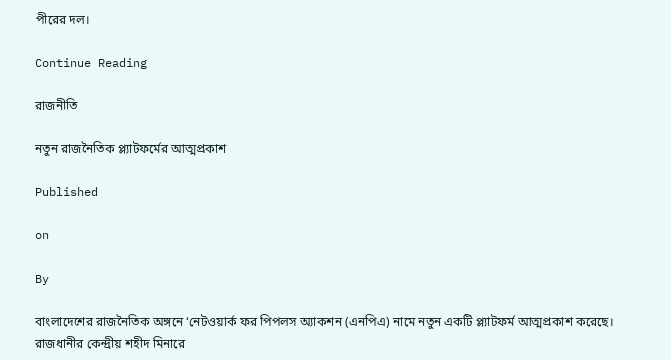পীরের দল।

Continue Reading

রাজনীতি

নতুন রাজনৈতিক প্ল্যাটফর্মের আত্মপ্রকাশ

Published

on

By

বাংলাদেশের রাজনৈতিক অঙ্গনে ‘নেটওয়ার্ক ফর পিপলস অ্যাকশন (এনপিএ) নামে নতুন একটি প্ল্যাটফর্ম আত্মপ্রকাশ করেছে। রাজধানীর কেন্দ্রীয় শহীদ মিনারে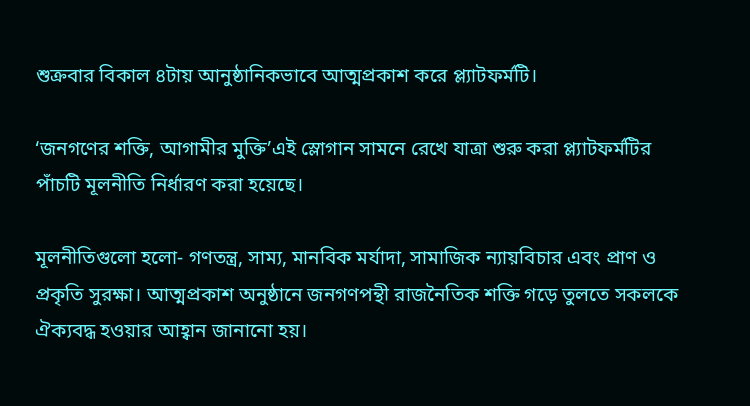শুক্রবার বিকাল ৪টায় আনুষ্ঠানিকভাবে আত্মপ্রকাশ করে প্ল্যাটফর্মটি।

‘জনগণের শক্তি, আগামীর মুক্তি’এই স্লোগান সামনে রেখে যাত্রা শুরু করা প্ল্যাটফর্মটির পাঁচটি মূলনীতি নির্ধারণ করা হয়েছে।

মূলনীতিগুলো হলো- গণতন্ত্র, সাম্য, মানবিক মর্যাদা, সামাজিক ন্যায়বিচার এবং প্রাণ ও প্রকৃতি সুরক্ষা। আত্মপ্রকাশ অনুষ্ঠানে জনগণপন্থী রাজনৈতিক শক্তি গড়ে তুলতে সকলকে ঐক্যবদ্ধ হওয়ার আহ্বান জানানো হয়।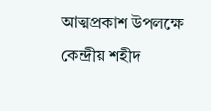আত্মপ্রকাশ উপলক্ষে কেন্দ্রীয় শহীদ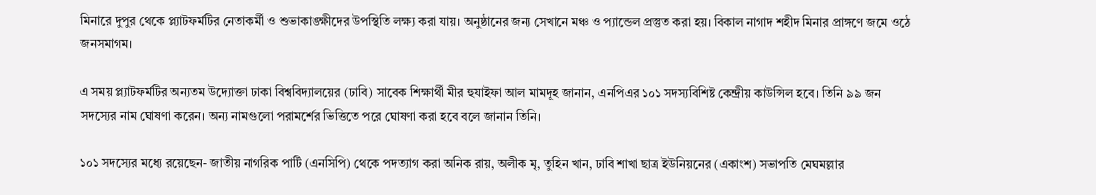মিনারে দুপুর থেকে প্ল্যাটফর্মটির নেতাকর্মী ও শুভাকাঙ্ক্ষীদের উপস্থিতি লক্ষ্য করা যায়। অনুষ্ঠানের জন্য সেখানে মঞ্চ ও প্যান্ডেল প্রস্তুত করা হয়। বিকাল নাগাদ শহীদ মিনার প্রাঙ্গণে জমে ওঠে জনসমাগম।

এ সময় প্ল্যাটফর্মটির অন্যতম উদ্যোক্তা ঢাকা বিশ্ববিদ্যালয়ের (ঢাবি) সাবেক শিক্ষার্থী মীর হুযাইফা আল মামদূহ জানান, এনপিএর ১০১ সদস্যবিশিষ্ট কেন্দ্রীয় কাউন্সিল হবে। তিনি ৯৯ জন সদস্যের নাম ঘোষণা করেন। অন্য নামগুলো পরামর্শের ভিত্তিতে পরে ঘোষণা করা হবে বলে জানান তিনি।

১০১ সদস্যের মধ্যে রয়েছেন- জাতীয় নাগরিক পার্টি (এনসিপি) থেকে পদত্যাগ করা অনিক রায়, অলীক মৃ, তুহিন খান, ঢাবি শাখা ছাত্র ইউনিয়নের (একাংশ) সভাপতি মেঘমল্লার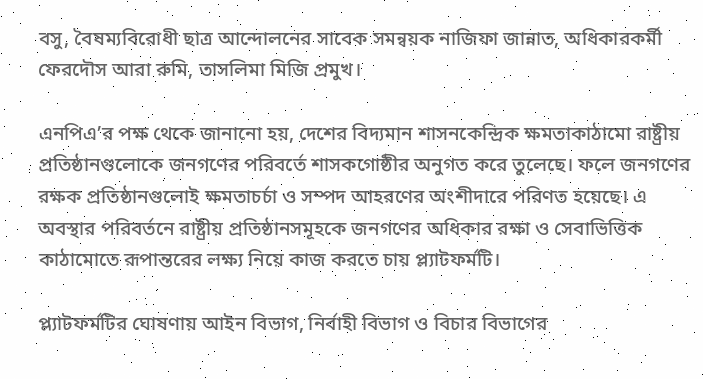বসু, বৈষম্যবিরোধী ছাত্র আন্দোলনের সাবেক সমন্বয়ক নাজিফা জান্নাত, অধিকারকর্মী ফেরদৌস আরা রুমি, তাসলিমা মিজি প্রমুখ।

এনপিএ’র পক্ষ থেকে জানানো হয়, দেশের বিদ্যমান শাসনকেন্দ্রিক ক্ষমতাকাঠামো রাষ্ট্রীয় প্রতিষ্ঠানগুলোকে জনগণের পরিবর্তে শাসকগোষ্ঠীর অনুগত করে তুলেছে। ফলে জনগণের রক্ষক প্রতিষ্ঠানগুলোই ক্ষমতাচর্চা ও সম্পদ আহরণের অংশীদারে পরিণত হয়েছে। এ অবস্থার পরিবর্তনে রাষ্ট্রীয় প্রতিষ্ঠানসমূহকে জনগণের অধিকার রক্ষা ও সেবাভিত্তিক কাঠামোতে রূপান্তরের লক্ষ্য নিয়ে কাজ করতে চায় প্ল্যাটফর্মটি।

প্ল্যাটফর্মটির ঘোষণায় আইন বিভাগ, নির্বাহী বিভাগ ও বিচার বিভাগের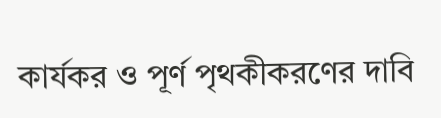কার্যকর ও পূর্ণ পৃথকীকরণের দাবি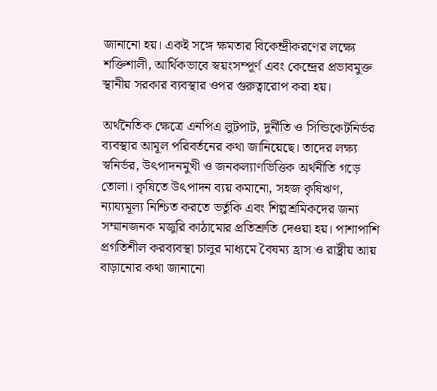জানানো হয়। একই সঙ্গে ক্ষমতার বিকেন্দ্রীকরণের লক্ষ্যে শক্তিশালী, আর্থিকভাবে স্বয়ংসম্পূর্ণ এবং কেন্দ্রের প্রভাবমুক্ত স্থানীয় সরকার ব্যবস্থার ওপর গুরুত্বারোপ করা হয়।

অর্থনৈতিক ক্ষেত্রে এনপিএ লুটপাট, দুর্নীতি ও সিন্ডিকেটনির্ভর ব্যবস্থার আমূল পরিবর্তনের কথা জানিয়েছে। তাদের লক্ষ্য স্বনির্ভর, উৎপাদনমুখী ও জনকল্যাণভিত্তিক অর্থনীতি গড়ে তোলা। কৃষিতে উৎপাদন ব্যয় কমানো, সহজ কৃষিঋণ, ন্যায্যমূল্য নিশ্চিত করতে ভর্তুকি এবং শিল্পশ্রমিকদের জন্য সম্মানজনক মজুরি কাঠামোর প্রতিশ্রুতি দেওয়া হয়। পাশাপাশি প্রগতিশীল করব্যবস্থা চালুর মাধ্যমে বৈষম্য হ্রাস ও রাষ্ট্রীয় আয় বাড়ানোর কথা জানানো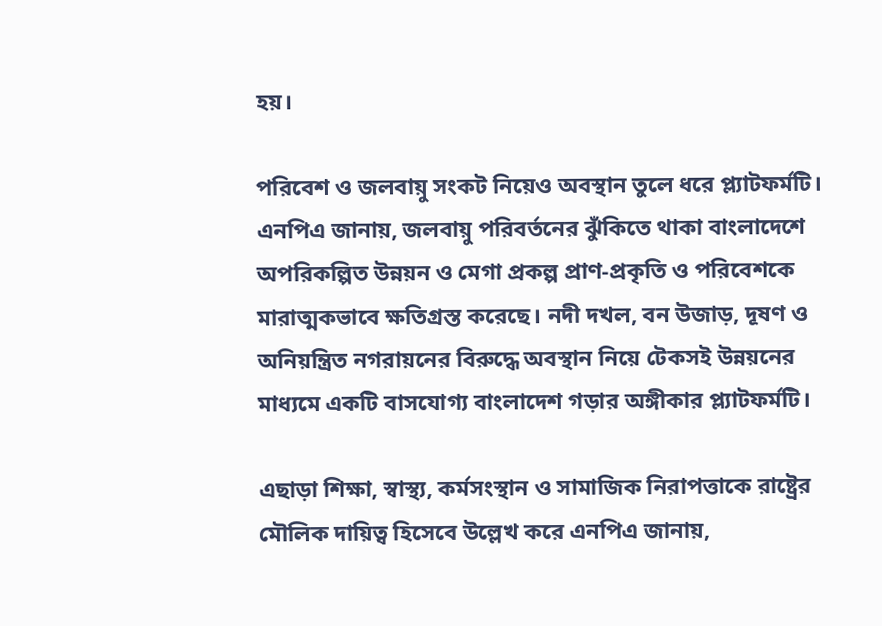হয়।

পরিবেশ ও জলবায়ু সংকট নিয়েও অবস্থান তুলে ধরে প্ল্যাটফর্মটি। এনপিএ জানায়, জলবায়ু পরিবর্তনের ঝুঁকিতে থাকা বাংলাদেশে অপরিকল্পিত উন্নয়ন ও মেগা প্রকল্প প্রাণ-প্রকৃতি ও পরিবেশকে মারাত্মকভাবে ক্ষতিগ্রস্ত করেছে। নদী দখল, বন উজাড়, দূষণ ও অনিয়ন্ত্রিত নগরায়নের বিরুদ্ধে অবস্থান নিয়ে টেকসই উন্নয়নের মাধ্যমে একটি বাসযোগ্য বাংলাদেশ গড়ার অঙ্গীকার প্ল্যাটফর্মটি।

এছাড়া শিক্ষা, স্বাস্থ্য, কর্মসংস্থান ও সামাজিক নিরাপত্তাকে রাষ্ট্রের মৌলিক দায়িত্ব হিসেবে উল্লেখ করে এনপিএ জানায়,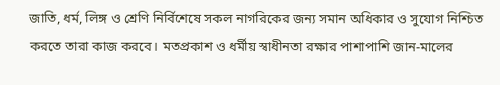জাতি, ধর্ম, লিঙ্গ ও শ্রেণি নির্বিশেষে সকল নাগরিকের জন্য সমান অধিকার ও সুযোগ নিশ্চিত করতে তারা কাজ করবে। মতপ্রকাশ ও ধর্মীয় স্বাধীনতা রক্ষার পাশাপাশি জান-মালের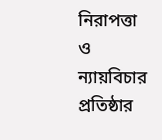নিরাপত্তা ও ন্যায়বিচার প্রতিষ্ঠার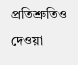প্রতিশ্রুতিও দেওয়া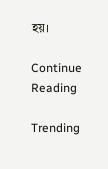হয়।

Continue Reading

Trending